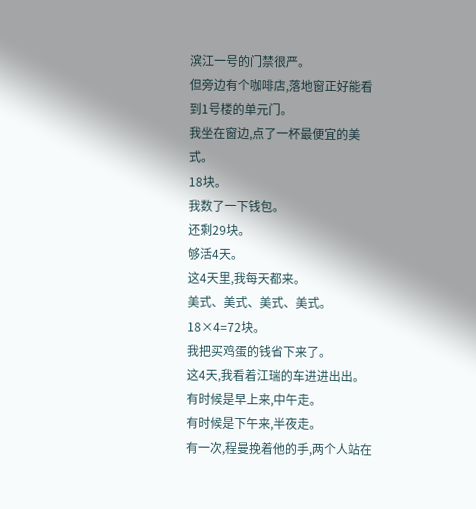滨江一号的门禁很严。
但旁边有个咖啡店,落地窗正好能看到1号楼的单元门。
我坐在窗边,点了一杯最便宜的美式。
18块。
我数了一下钱包。
还剩29块。
够活4天。
这4天里,我每天都来。
美式、美式、美式、美式。
18×4=72块。
我把买鸡蛋的钱省下来了。
这4天,我看着江瑞的车进进出出。
有时候是早上来,中午走。
有时候是下午来,半夜走。
有一次,程曼挽着他的手,两个人站在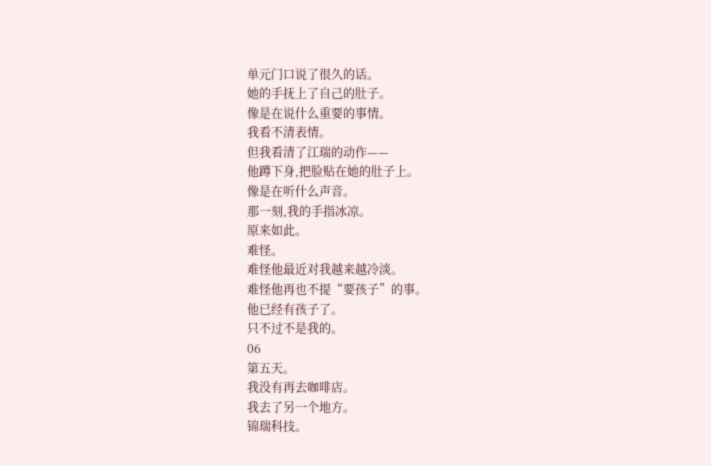单元门口说了很久的话。
她的手抚上了自己的肚子。
像是在说什么重要的事情。
我看不清表情。
但我看清了江瑞的动作——
他蹲下身,把脸贴在她的肚子上。
像是在听什么声音。
那一刻,我的手指冰凉。
原来如此。
难怪。
难怪他最近对我越来越冷淡。
难怪他再也不提“要孩子”的事。
他已经有孩子了。
只不过不是我的。
06
第五天。
我没有再去咖啡店。
我去了另一个地方。
锦瑞科技。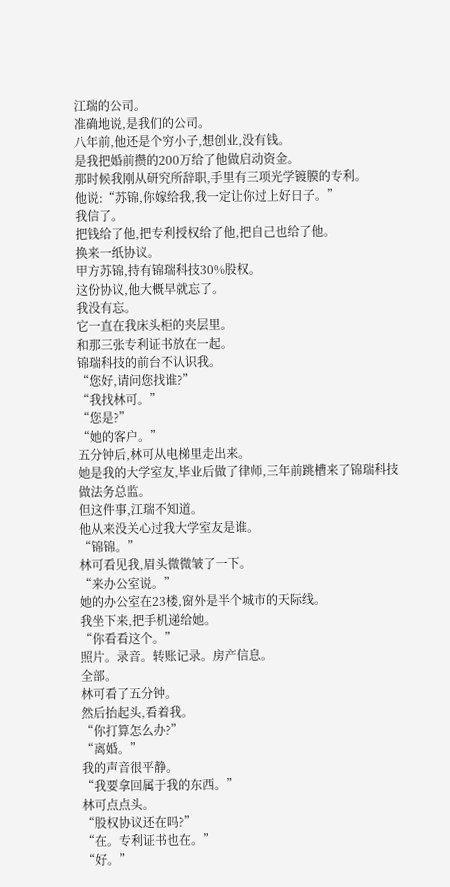江瑞的公司。
准确地说,是我们的公司。
八年前,他还是个穷小子,想创业,没有钱。
是我把婚前攒的200万给了他做启动资金。
那时候我刚从研究所辞职,手里有三项光学镀膜的专利。
他说:“苏锦,你嫁给我,我一定让你过上好日子。”
我信了。
把钱给了他,把专利授权给了他,把自己也给了他。
换来一纸协议。
甲方苏锦,持有锦瑞科技30%股权。
这份协议,他大概早就忘了。
我没有忘。
它一直在我床头柜的夹层里。
和那三张专利证书放在一起。
锦瑞科技的前台不认识我。
“您好,请问您找谁?”
“我找林可。”
“您是?”
“她的客户。”
五分钟后,林可从电梯里走出来。
她是我的大学室友,毕业后做了律师,三年前跳槽来了锦瑞科技做法务总监。
但这件事,江瑞不知道。
他从来没关心过我大学室友是谁。
“锦锦。”
林可看见我,眉头微微皱了一下。
“来办公室说。”
她的办公室在23楼,窗外是半个城市的天际线。
我坐下来,把手机递给她。
“你看看这个。”
照片。录音。转账记录。房产信息。
全部。
林可看了五分钟。
然后抬起头,看着我。
“你打算怎么办?”
“离婚。”
我的声音很平静。
“我要拿回属于我的东西。”
林可点点头。
“股权协议还在吗?”
“在。专利证书也在。”
“好。”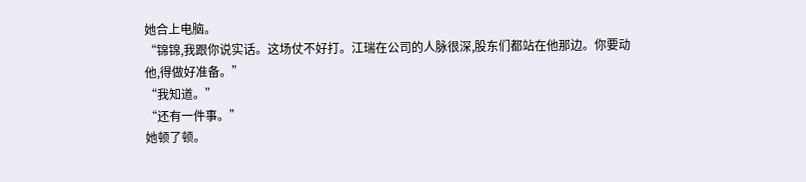她合上电脑。
“锦锦,我跟你说实话。这场仗不好打。江瑞在公司的人脉很深,股东们都站在他那边。你要动他,得做好准备。”
“我知道。”
“还有一件事。”
她顿了顿。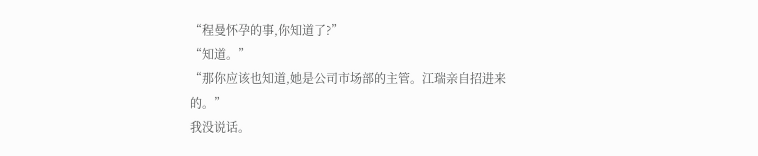“程曼怀孕的事,你知道了?”
“知道。”
“那你应该也知道,她是公司市场部的主管。江瑞亲自招进来的。”
我没说话。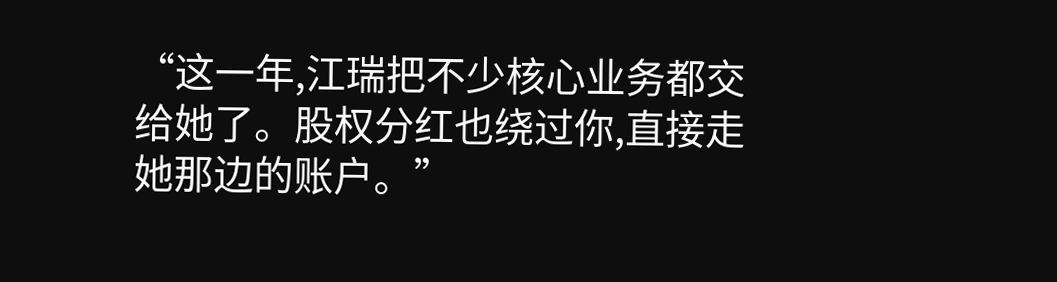“这一年,江瑞把不少核心业务都交给她了。股权分红也绕过你,直接走她那边的账户。”